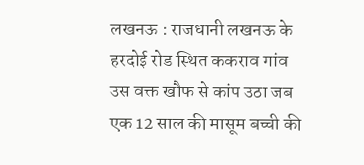लखनऊ : राजधानी लखनऊ के हरदोई रोड स्थित ककराव गांव उस वक्त खौफ से कांप उठा जब एक 12 साल की मासूम बच्ची की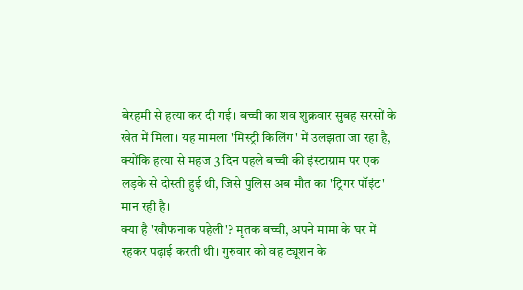बेरहमी से हत्या कर दी गई। बच्ची का शव शुक्रवार सुबह सरसों के खेत में मिला। यह मामला 'मिस्ट्री किलिंग' में उलझता जा रहा है, क्योंकि हत्या से महज 3 दिन पहले बच्ची की इंस्टाग्राम पर एक लड़के से दोस्ती हुई थी, जिसे पुलिस अब मौत का 'ट्रिगर पॉइंट' मान रही है।
क्या है 'खौफनाक पहेली'? मृतक बच्ची, अपने मामा के घर में रहकर पढ़ाई करती थी। गुरुवार को वह ट्यूशन के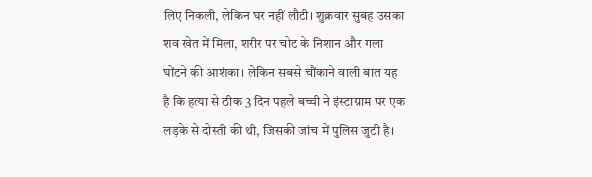लिए निकली, लेकिन घर नहीं लौटी। शुक्रवार सुबह उसका शव खेत में मिला, शरीर पर चोट के निशान और गला घोंटने की आशंका। लेकिन सबसे चौंकाने वाली बात यह है कि हत्या से ठीक 3 दिन पहले बच्ची ने इंस्टाग्राम पर एक लड़के से दोस्ती की थी, जिसकी जांच में पुलिस जुटी है।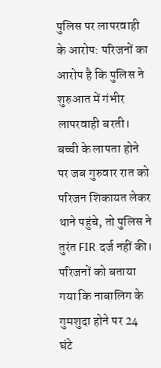पुलिस पर लापरवाही के आरोप: परिजनों का आरोप है कि पुलिस ने शुरुआत में गंभीर लापरवाही बरती। बच्ची के लापता होने पर जब गुरुवार रात को परिजन शिकायत लेकर थाने पहुंचे, तो पुलिस ने तुरंत FIR दर्ज नहीं की। परिजनों को बताया गया कि नाबालिग के गुमशुदा होने पर 24 घंटे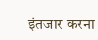इंतजार करना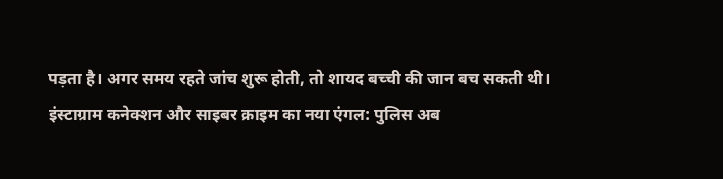पड़ता है। अगर समय रहते जांच शुरू होती, तो शायद बच्ची की जान बच सकती थी।
इंस्टाग्राम कनेक्शन और साइबर क्राइम का नया एंगल: पुलिस अब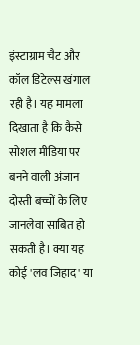इंस्टाग्राम चैट और कॉल डिटेल्स खंगाल रही है। यह मामला दिखाता है कि कैसे सोशल मीडिया पर बनने वाली अंजान दोस्ती बच्चों के लिए जानलेवा साबित हो सकती है। क्या यह कोई 'लव जिहाद' या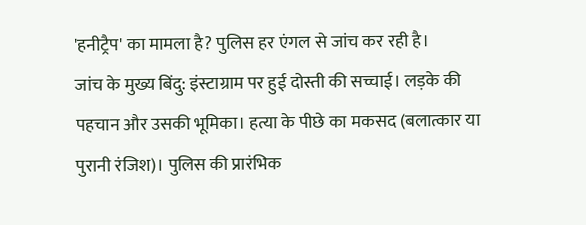'हनीट्रैप' का मामला है? पुलिस हर एंगल से जांच कर रही है।
जांच के मुख्य बिंदु: इंस्टाग्राम पर हुई दोस्ती की सच्चाई। लड़के की पहचान और उसकी भूमिका। हत्या के पीछे का मकसद (बलात्कार या पुरानी रंजिश)। पुलिस की प्रारंभिक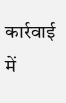कार्रवाई में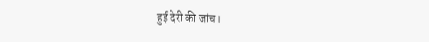हुई देरी की जांच।